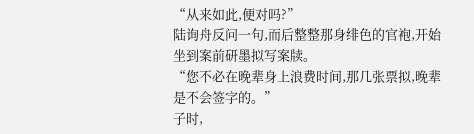“从来如此,便对吗?”
陆询舟反问一句,而后整整那身绯色的官袍,开始坐到案前研墨拟写案牍。
“您不必在晚辈身上浪费时间,那几张票拟,晚辈是不会签字的。”
子时,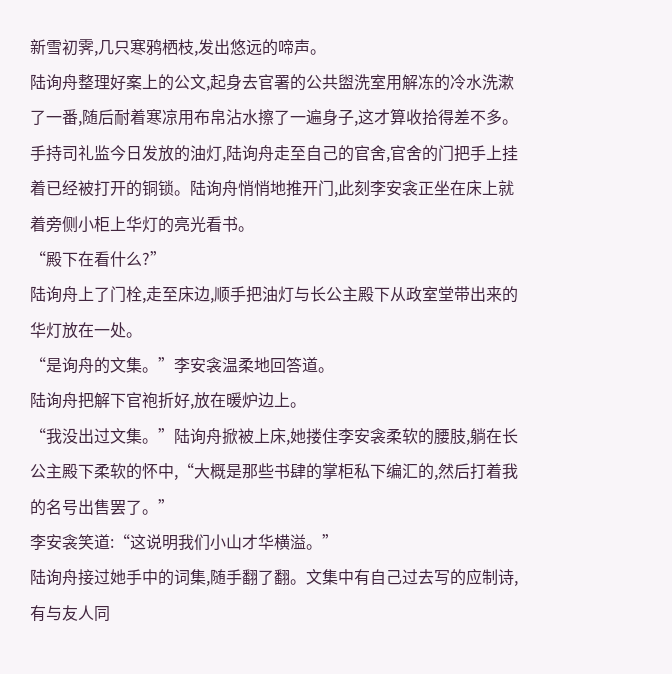新雪初霁,几只寒鸦栖枝,发出悠远的啼声。
陆询舟整理好案上的公文,起身去官署的公共盥洗室用解冻的冷水洗漱了一番,随后耐着寒凉用布帛沾水擦了一遍身子,这才算收拾得差不多。
手持司礼监今日发放的油灯,陆询舟走至自己的官舍,官舍的门把手上挂着已经被打开的铜锁。陆询舟悄悄地推开门,此刻李安衾正坐在床上就着旁侧小柜上华灯的亮光看书。
“殿下在看什么?”
陆询舟上了门栓,走至床边,顺手把油灯与长公主殿下从政室堂带出来的华灯放在一处。
“是询舟的文集。”李安衾温柔地回答道。
陆询舟把解下官袍折好,放在暖炉边上。
“我没出过文集。”陆询舟掀被上床,她搂住李安衾柔软的腰肢,躺在长公主殿下柔软的怀中,“大概是那些书肆的掌柜私下编汇的,然后打着我的名号出售罢了。”
李安衾笑道:“这说明我们小山才华横溢。”
陆询舟接过她手中的词集,随手翻了翻。文集中有自己过去写的应制诗,有与友人同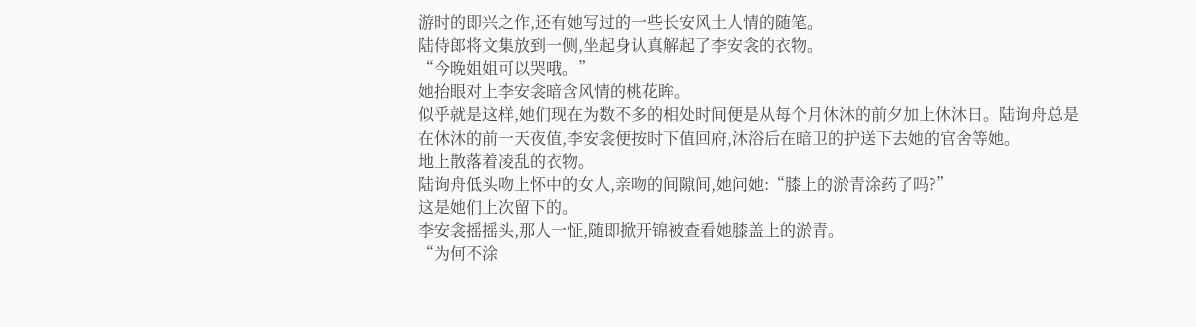游时的即兴之作,还有她写过的一些长安风土人情的随笔。
陆侍郎将文集放到一侧,坐起身认真解起了李安衾的衣物。
“今晚姐姐可以哭哦。”
她抬眼对上李安衾暗含风情的桃花眸。
似乎就是这样,她们现在为数不多的相处时间便是从每个月休沐的前夕加上休沐日。陆询舟总是在休沐的前一天夜值,李安衾便按时下值回府,沐浴后在暗卫的护送下去她的官舍等她。
地上散落着凌乱的衣物。
陆询舟低头吻上怀中的女人,亲吻的间隙间,她问她:“膝上的淤青涂药了吗?”
这是她们上次留下的。
李安衾摇摇头,那人一怔,随即掀开锦被查看她膝盖上的淤青。
“为何不涂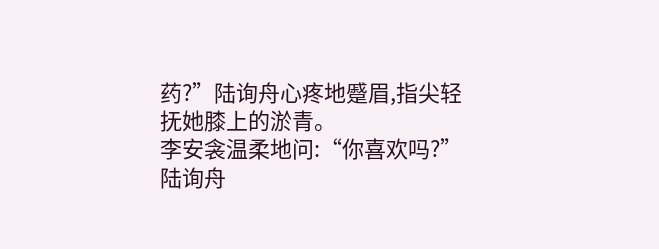药?”陆询舟心疼地蹙眉,指尖轻抚她膝上的淤青。
李安衾温柔地问:“你喜欢吗?”
陆询舟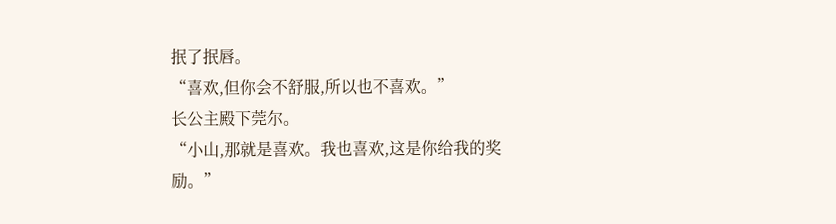抿了抿唇。
“喜欢,但你会不舒服,所以也不喜欢。”
长公主殿下莞尔。
“小山,那就是喜欢。我也喜欢,这是你给我的奖励。”